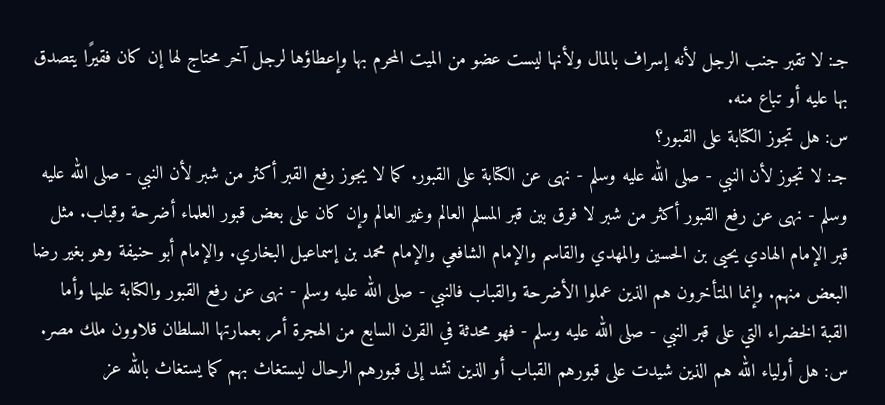جـ: لا تقبر جنب الرجل لأنه إسراف بالمال ولأنها ليست عضو من الميت المحرم بها وإعطاؤها لرجل آخر محتاج لها إن كان فقيرًا يتصدق بها عليه أو تباع منه.
س: هل تجوز الكتابة على القبور؟
جـ: لا تجوز لأن النبي - صلى الله عليه وسلم - نهى عن الكتابة على القبور. كما لا يجوز رفع القبر أكثر من شبر لأن النبي - صلى الله عليه وسلم - نهى عن رفع القبور أكثر من شبر لا فرق بين قبر المسلم العالم وغير العالم وإن كان على بعض قبور العلماء أضرحة وقباب. مثل قبر الإمام الهادي يحيى بن الحسين والمهدي والقاسم والإمام الشافعي والإمام محمد بن إسماعيل البخاري. والإمام أبو حنيفة وهو بغير رضا البعض منهم. وإنما المتأخرون هم الذين عملوا الأضرحة والقباب فالنبي - صلى الله عليه وسلم - نهى عن رفع القبور والكتابة عليها وأما القبة الخضراء التي على قبر النبي - صلى الله عليه وسلم - فهو محدثة في القرن السابع من الهجرة أمر بعمارتها السلطان قلاوون ملك مصر.
س: هل أولياء الله هم الذين شيدت على قبورهم القباب أو الذين تشد إلى قبورهم الرحال ليستغاث بهم كما يستغاث بالله عز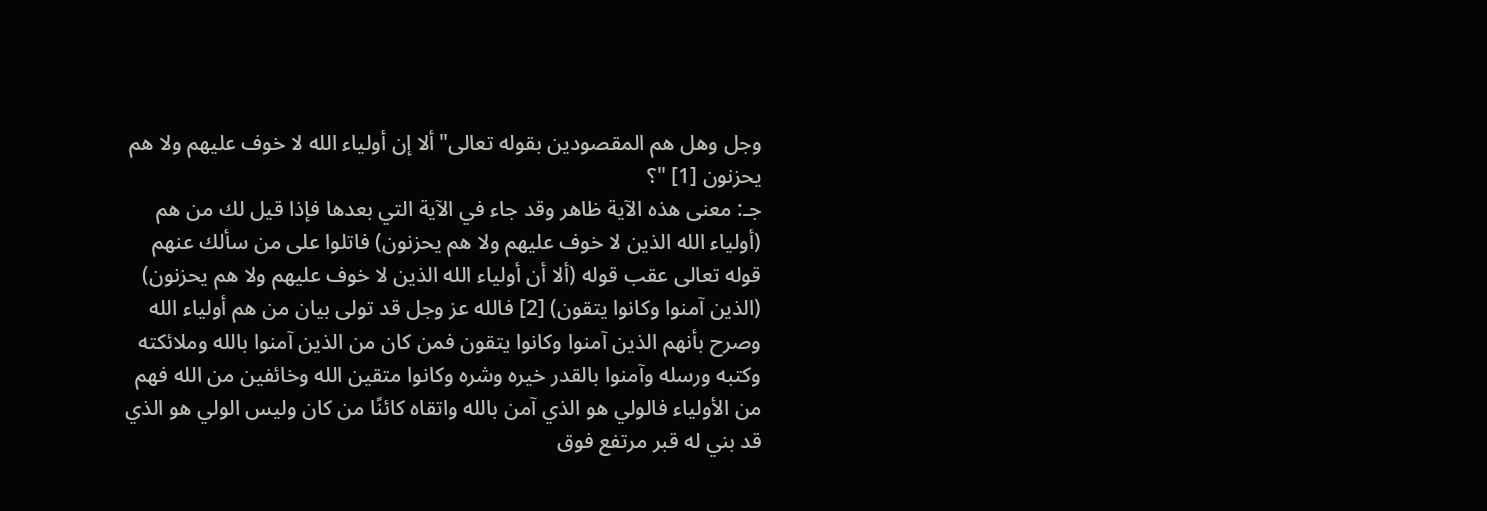وجل وهل هم المقصودين بقوله تعالى"ألا إن أولياء الله لا خوف عليهم ولا هم يحزنون [1] "؟
جـ: معنى هذه الآية ظاهر وقد جاء في الآية التي بعدها فإذا قيل لك من هم (أولياء الله الذين لا خوف عليهم ولا هم يحزنون) فاتلوا على من سألك عنهم قوله تعالى عقب قوله (ألا أن أولياء الله الذين لا خوف عليهم ولا هم يحزنون) (الذين آمنوا وكانوا يتقون) [2] فالله عز وجل قد تولى بيان من هم أولياء الله وصرح بأنهم الذين آمنوا وكانوا يتقون فمن كان من الذين آمنوا بالله وملائكته وكتبه ورسله وآمنوا بالقدر خيره وشره وكانوا متقين الله وخائفين من الله فهم من الأولياء فالولي هو الذي آمن بالله واتقاه كائنًا من كان وليس الولي هو الذي قد بني له قبر مرتفع فوق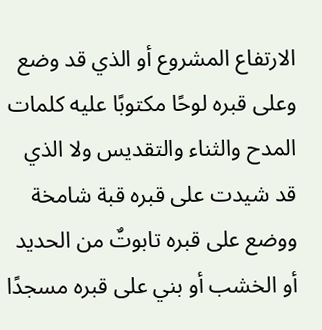الارتفاع المشروع أو الذي قد وضع وعلى قبره لوحًا مكتوبًا عليه كلمات المدح والثناء والتقديس ولا الذي قد شيدت على قبره قبة شامخة ووضع على قبره تابوتٌ من الحديد أو الخشب أو بني على قبره مسجدًا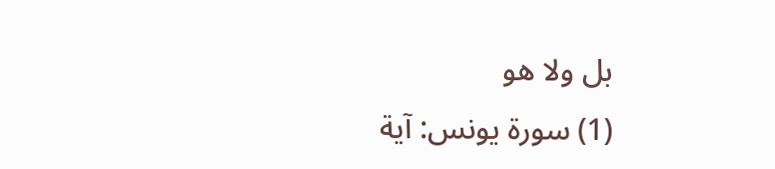بل ولا هو
(1) سورة يونس: آية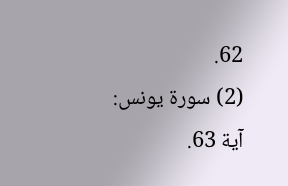62.
(2) سورة يونس: آية 63.